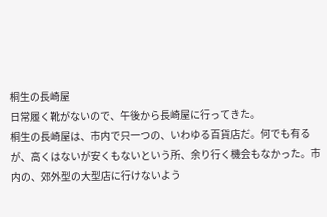桐生の長崎屋
日常履く靴がないので、午後から長崎屋に行ってきた。
桐生の長崎屋は、市内で只一つの、いわゆる百貨店だ。何でも有るが、高くはないが安くもないという所、余り行く機会もなかった。市内の、郊外型の大型店に行けないよう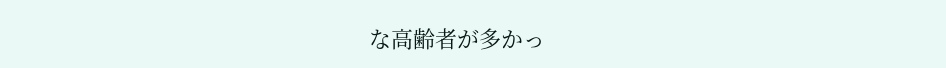な高齢者が多かっ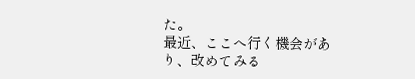た。
最近、ここへ行く機会があり、改めてみる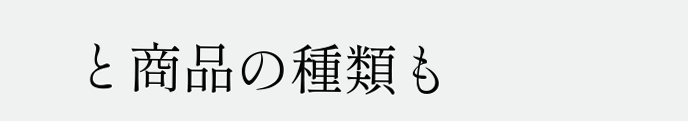と商品の種類も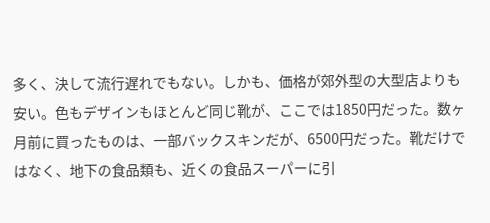多く、決して流行遅れでもない。しかも、価格が郊外型の大型店よりも安い。色もデザインもほとんど同じ靴が、ここでは1850円だった。数ヶ月前に買ったものは、一部バックスキンだが、6500円だった。靴だけではなく、地下の食品類も、近くの食品スーパーに引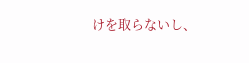けを取らないし、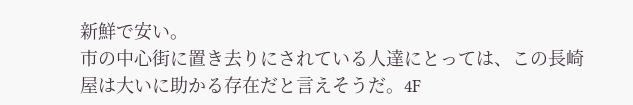新鮮で安い。
市の中心街に置き去りにされている人達にとっては、この長崎屋は大いに助かる存在だと言えそうだ。4F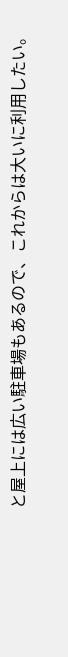と屋上には広い駐車場もあるので、これからは大いに利用したい。